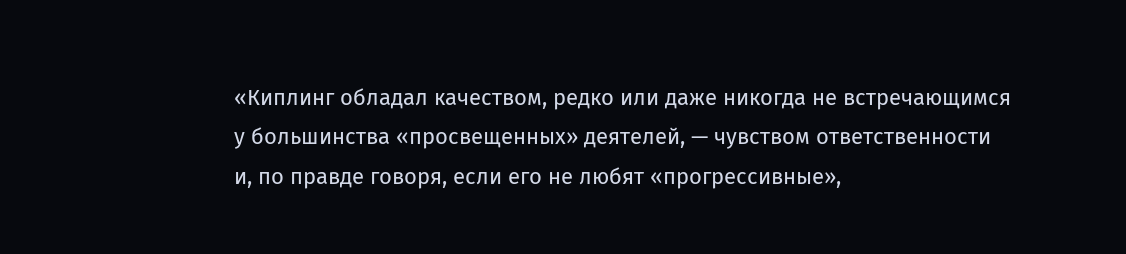«Киплинг обладал качеством, редко или даже никогда не встречающимся у большинства «просвещенных» деятелей, — чувством ответственности и, по правде говоря, если его не любят «прогрессивные»,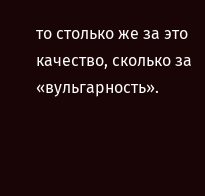то столько же за это качество, сколько за «вульгарность».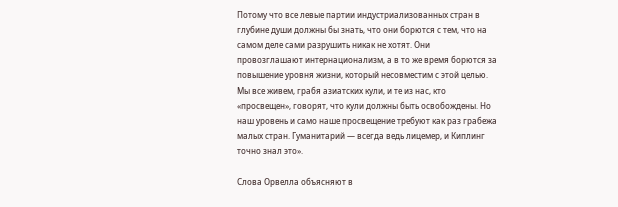Потому что все левые партии индустриализованных стран в глубине души должны бы знать, что они борются с тем, что на самом деле сами разрушить никак не хотят. Они провозглашают интернационализм, а в то же время борются за повышение уровня жизни, который несовместим с этой целью. Мы все живем, грабя азиатских кули, и те из нас, кто «просвещен», говорят, что кули должны быть освобождены. Но наш уровень и само наше просвещение требуют как раз грабежа малых стран. Гуманитарий — всегда ведь лицемер, и Киплинг точно знал это».

Слова Орвелла объясняют в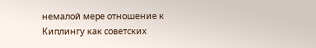немалой мере отношение к Киплингу как советских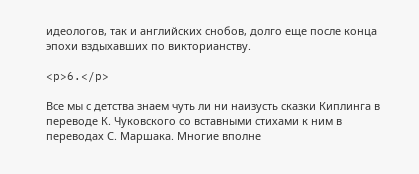идеологов, так и английских снобов, долго еще после конца эпохи вздыхавших по викторианству.

<p>6.</p>

Все мы с детства знаем чуть ли ни наизусть сказки Киплинга в переводе К. Чуковского со вставными стихами к ним в переводах С. Маршака. Многие вполне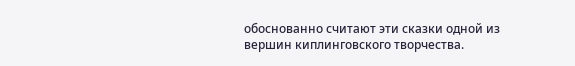обоснованно считают эти сказки одной из вершин киплинговского творчества.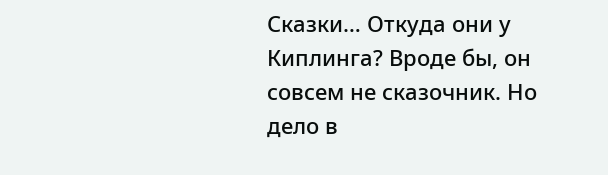Сказки… Откуда они у Киплинга? Вроде бы, он совсем не сказочник. Но дело в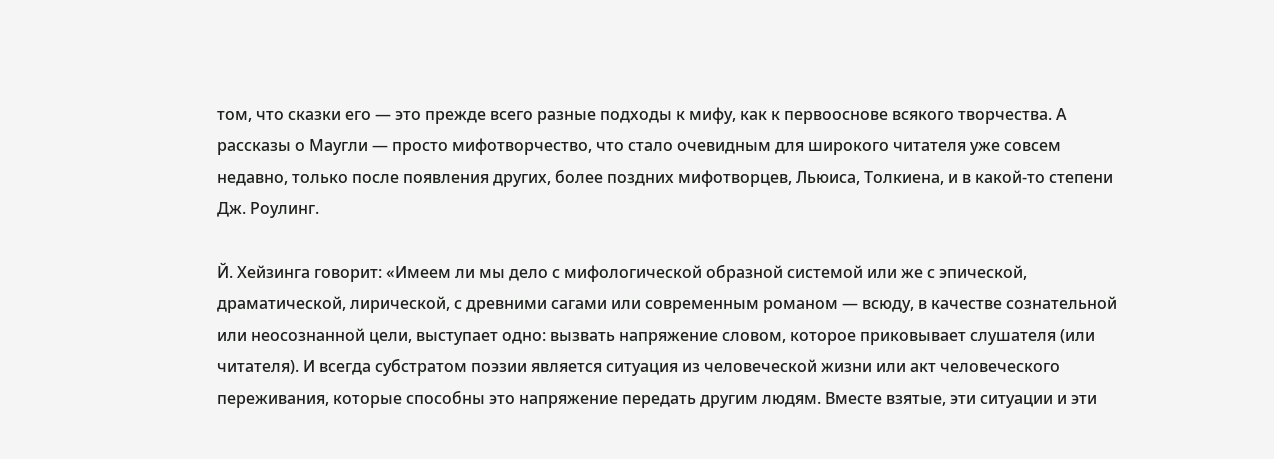том, что сказки его — это прежде всего разные подходы к мифу, как к первооснове всякого творчества. А рассказы о Маугли — просто мифотворчество, что стало очевидным для широкого читателя уже совсем недавно, только после появления других, более поздних мифотворцев, Льюиса, Толкиена, и в какой-то степени Дж. Роулинг.

Й. Хейзинга говорит: «Имеем ли мы дело с мифологической образной системой или же с эпической, драматической, лирической, с древними сагами или современным романом — всюду, в качестве сознательной или неосознанной цели, выступает одно: вызвать напряжение словом, которое приковывает слушателя (или читателя). И всегда субстратом поэзии является ситуация из человеческой жизни или акт человеческого переживания, которые способны это напряжение передать другим людям. Вместе взятые, эти ситуации и эти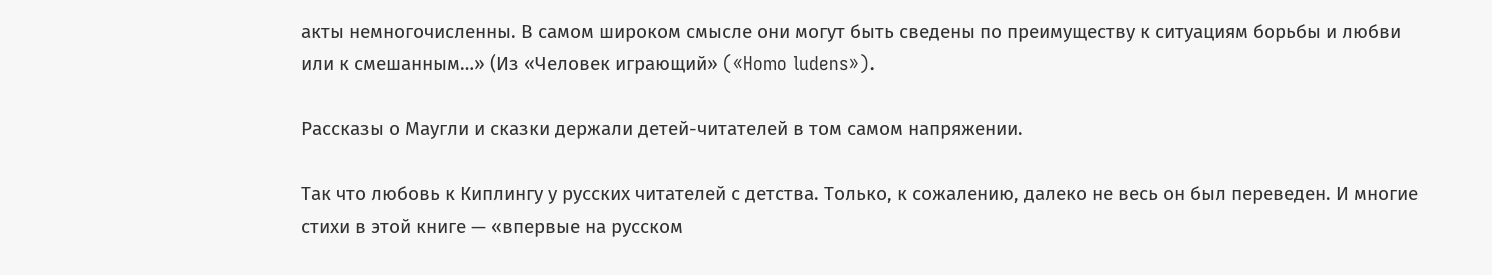акты немногочисленны. В самом широком смысле они могут быть сведены по преимуществу к ситуациям борьбы и любви или к смешанным…» (Из «Человек играющий» («Homo ludens»).

Рассказы о Маугли и сказки держали детей-читателей в том самом напряжении.

Так что любовь к Киплингу у русских читателей с детства. Только, к сожалению, далеко не весь он был переведен. И многие стихи в этой книге — «впервые на русском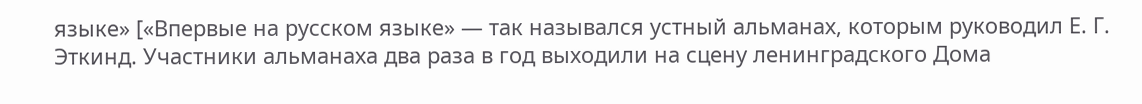языке» [«Впервые на русском языке» — так назывался устный альманах, которым руководил Е. Г. Эткинд. Участники альманаха два раза в год выходили на сцену ленинградского Дома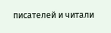писателей и читали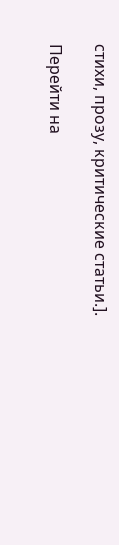стихи, прозу, критические статьи.].

Перейти на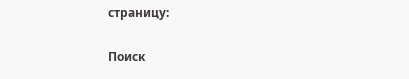страницу:

Поиск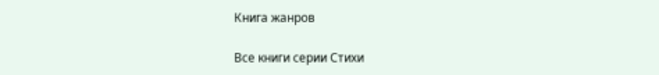Книга жанров

Все книги серии Стихи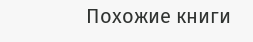Похожие книги